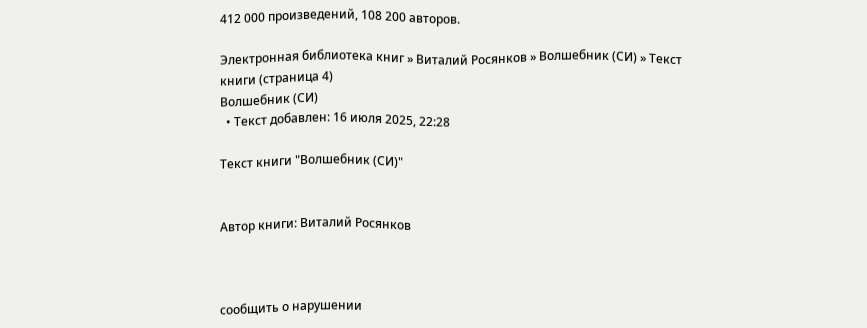412 000 произведений, 108 200 авторов.

Электронная библиотека книг » Виталий Росянков » Волшебник (СИ) » Текст книги (страница 4)
Волшебник (СИ)
  • Текст добавлен: 16 июля 2025, 22:28

Текст книги "Волшебник (СИ)"


Автор книги: Виталий Росянков



сообщить о нарушении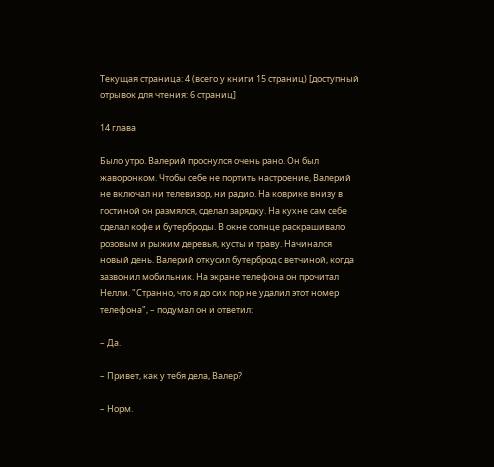Текущая страница: 4 (всего у книги 15 страниц) [доступный отрывок для чтения: 6 страниц]

14 глава

Было утро. Валерий проснулся очень рано. Он был жаворонком. Чтобы себе не портить настроение, Валерий не включал ни телевизор, ни радио. На коврике внизу в гостиной он размялся, сделал зарядку. На кухне сам себе сделал кофе и бутерброды. В окне солнце раскрашивало розовым и рыжим деревья, кусты и траву. Начинался новый день. Валерий откусил бутерброд с ветчиной, когда зазвонил мобильник. На экране телефона он прочитал Нелли. "Странно, что я до сих пор не удалил этот номер телефона", – подумал он и ответил:

– Да.

– Привет, как у тебя дела, Валер?

– Норм.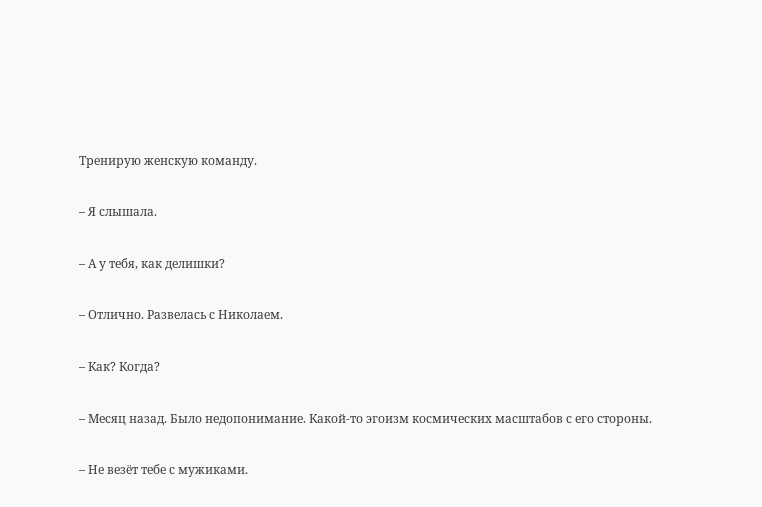Тренирую женскую команду.

– Я слышала.

– А у тебя, как делишки?

– Отлично. Развелась с Николаем.

– Как? Когда?

– Месяц назад. Было недопонимание. Какой-то эгоизм космических масштабов с его стороны.

– Не везёт тебе с мужиками.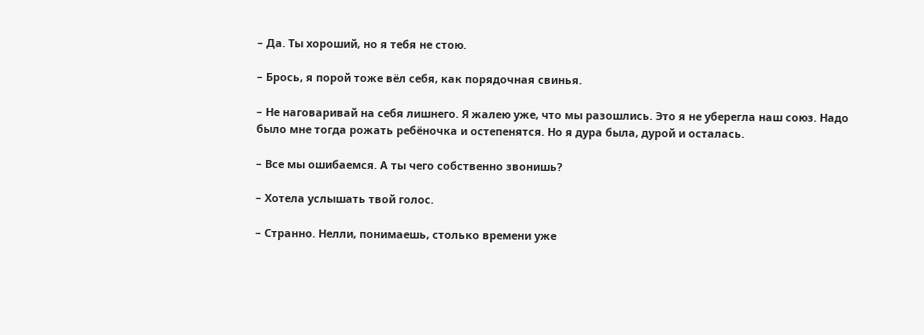– Да. Ты хороший, но я тебя не стою.

– Брось, я порой тоже вёл себя, как порядочная свинья.

– Не наговаривай на себя лишнего. Я жалею уже, что мы разошлись. Это я не уберегла наш союз. Надо было мне тогда рожать ребёночка и остепенятся. Но я дура была, дурой и осталась.

– Все мы ошибаемся. А ты чего собственно звонишь?

– Хотела услышать твой голос.

– Странно. Нелли, понимаешь, столько времени уже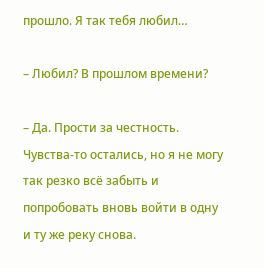прошло. Я так тебя любил…

– Любил? В прошлом времени?

– Да. Прости за честность. Чувства-то остались, но я не могу так резко всё забыть и попробовать вновь войти в одну и ту же реку снова.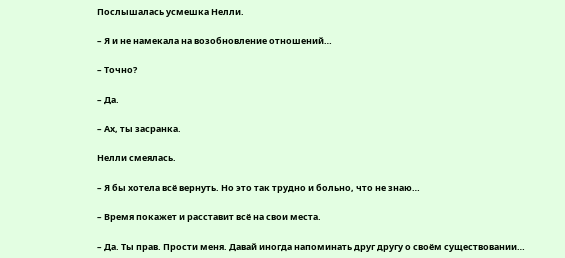Послышалась усмешка Нелли.

– Я и не намекала на возобновление отношений…

– Точно?

– Да.

– Ах, ты засранка.

Нелли смеялась.

– Я бы хотела всё вернуть. Но это так трудно и больно, что не знаю…

– Время покажет и расставит всё на свои места.

– Да. Ты прав. Прости меня. Давай иногда напоминать друг другу о своём существовании…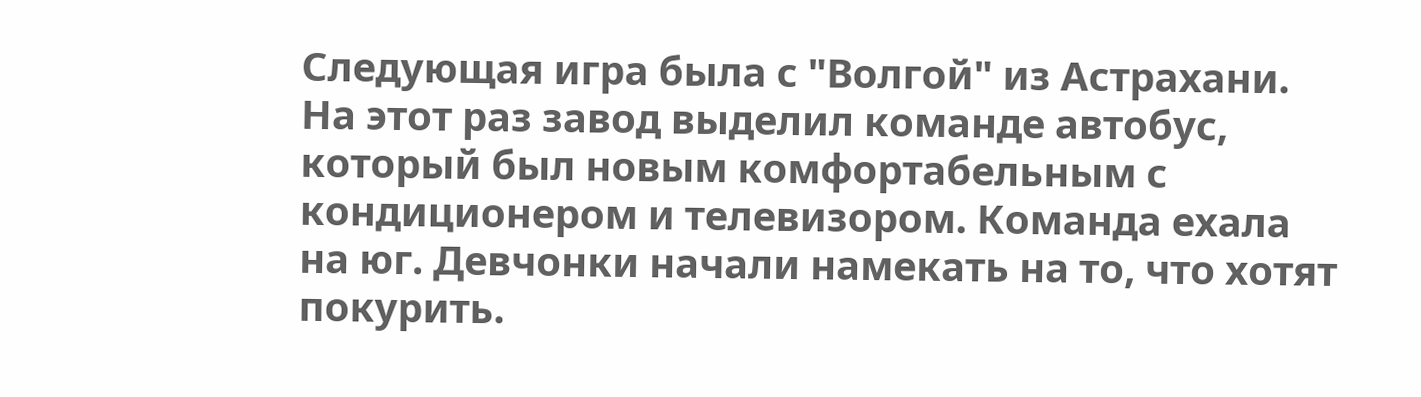Следующая игра была с "Волгой" из Астрахани. На этот раз завод выделил команде автобус, который был новым комфортабельным с кондиционером и телевизором. Команда ехала на юг. Девчонки начали намекать на то, что хотят покурить.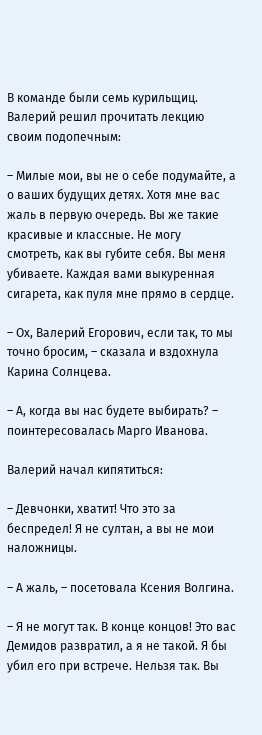В команде были семь курильщиц. Валерий решил прочитать лекцию своим подопечным:

– Милые мои, вы не о себе подумайте, а о ваших будущих детях. Хотя мне вас жаль в первую очередь. Вы же такие красивые и классные. Не могу смотреть, как вы губите себя. Вы меня убиваете. Каждая вами выкуренная сигарета, как пуля мне прямо в сердце.

– Ох, Валерий Егорович, если так, то мы точно бросим, – сказала и вздохнула Карина Солнцева.

– А, когда вы нас будете выбирать? – поинтересовалась Марго Иванова.

Валерий начал кипятиться:

– Девчонки, хватит! Что это за беспредел! Я не султан, а вы не мои наложницы.

– А жаль, – посетовала Ксения Волгина.

– Я не могут так. В конце концов! Это вас Демидов развратил, а я не такой. Я бы убил его при встрече. Нельзя так. Вы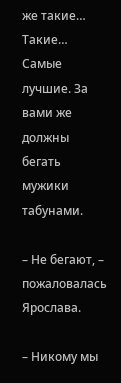же такие… Такие… Самые лучшие. За вами же должны бегать мужики табунами.

– Не бегают, – пожаловалась Ярослава.

– Никому мы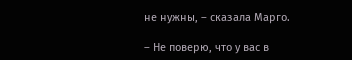не нужны, – сказала Марго.

– Не поверю, что у вас в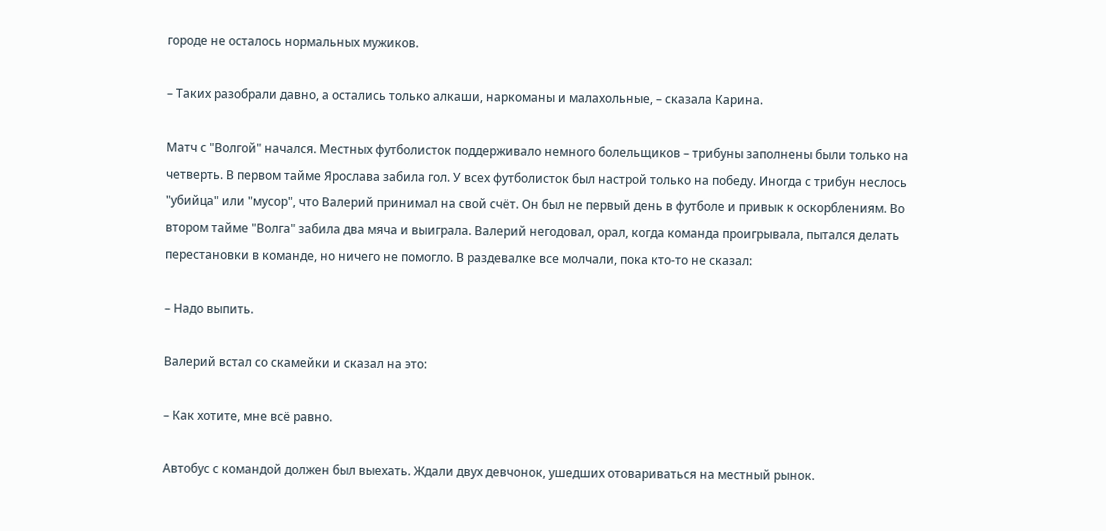городе не осталось нормальных мужиков.

– Таких разобрали давно, а остались только алкаши, наркоманы и малахольные, – сказала Карина.

Матч с "Волгой" начался. Местных футболисток поддерживало немного болельщиков – трибуны заполнены были только на четверть. В первом тайме Ярослава забила гол. У всех футболисток был настрой только на победу. Иногда с трибун неслось "убийца" или "мусор", что Валерий принимал на свой счёт. Он был не первый день в футболе и привык к оскорблениям. Во втором тайме "Волга" забила два мяча и выиграла. Валерий негодовал, орал, когда команда проигрывала, пытался делать перестановки в команде, но ничего не помогло. В раздевалке все молчали, пока кто-то не сказал:

– Надо выпить.

Валерий встал со скамейки и сказал на это:

– Как хотите, мне всё равно.

Автобус с командой должен был выехать. Ждали двух девчонок, ушедших отовариваться на местный рынок.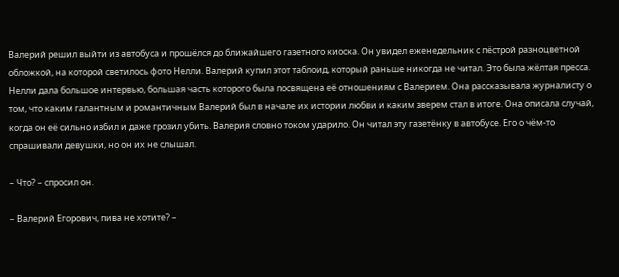Валерий решил выйти из автобуса и прошёлся до ближайшего газетного киоска. Он увидел еженедельник с пёстрой разноцветной обложкой, на которой светилось фото Нелли. Валерий купил этот таблоид, который раньше никогда не читал. Это была жёлтая пресса. Нелли дала большое интервью, большая часть которого была посвящена её отношениям с Валерием. Она рассказывала журналисту о том, что каким галантным и романтичным Валерий был в начале их истории любви и каким зверем стал в итоге. Она описала случай, когда он её сильно избил и даже грозил убить. Валерия словно током ударило. Он читал эту газетёнку в автобусе. Его о чём-то спрашивали девушки, но он их не слышал.

– Что? – спросил он.

– Валерий Егорович, пива не хотите? –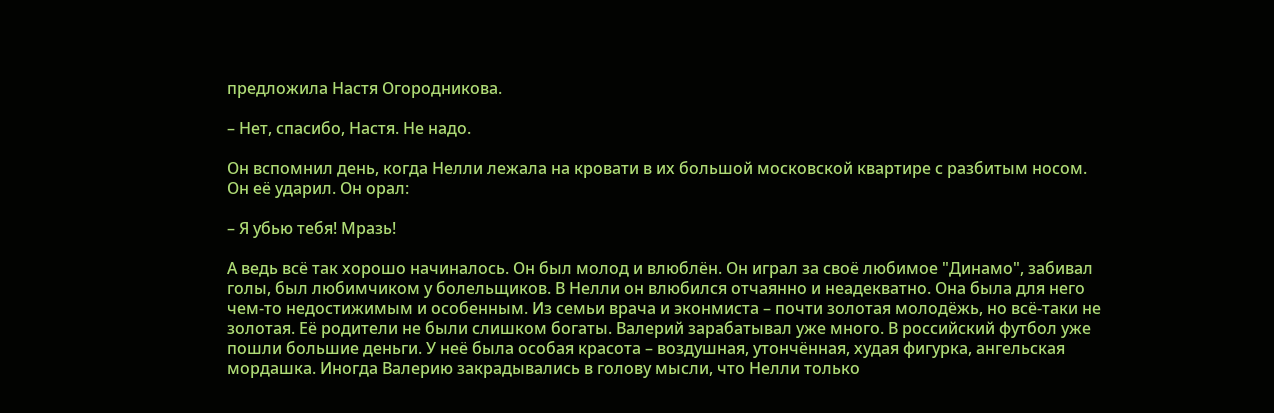предложила Настя Огородникова.

– Нет, спасибо, Настя. Не надо.

Он вспомнил день, когда Нелли лежала на кровати в их большой московской квартире с разбитым носом. Он её ударил. Он орал:

– Я убью тебя! Мразь!

А ведь всё так хорошо начиналось. Он был молод и влюблён. Он играл за своё любимое "Динамо", забивал голы, был любимчиком у болельщиков. В Нелли он влюбился отчаянно и неадекватно. Она была для него чем-то недостижимым и особенным. Из семьи врача и эконмиста – почти золотая молодёжь, но всё-таки не золотая. Её родители не были слишком богаты. Валерий зарабатывал уже много. В российский футбол уже пошли большие деньги. У неё была особая красота – воздушная, утончённая, худая фигурка, ангельская мордашка. Иногда Валерию закрадывались в голову мысли, что Нелли только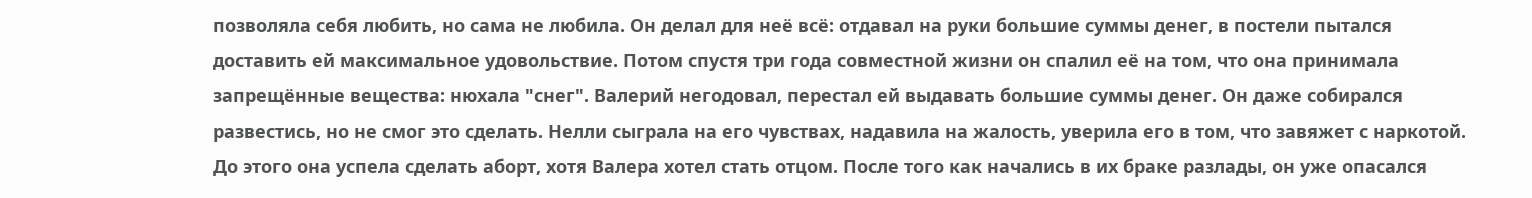позволяла себя любить, но сама не любила. Он делал для неё всё: отдавал на руки большие суммы денег, в постели пытался доставить ей максимальное удовольствие. Потом спустя три года совместной жизни он спалил её на том, что она принимала запрещённые вещества: нюхала "снег". Валерий негодовал, перестал ей выдавать большие суммы денег. Он даже собирался развестись, но не смог это сделать. Нелли сыграла на его чувствах, надавила на жалость, уверила его в том, что завяжет с наркотой. До этого она успела сделать аборт, хотя Валера хотел стать отцом. После того как начались в их браке разлады, он уже опасался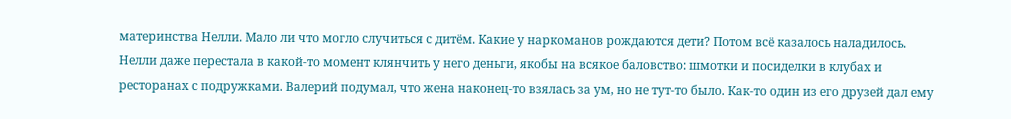материнства Нелли. Мало ли что могло случиться с дитём. Какие у наркоманов рождаются дети? Потом всё казалось наладилось. Нелли даже перестала в какой-то момент клянчить у него деньги, якобы на всякое баловство: шмотки и посиделки в клубах и ресторанах с подружками. Валерий подумал, что жена наконец-то взялась за ум, но не тут-то было. Как-то один из его друзей дал ему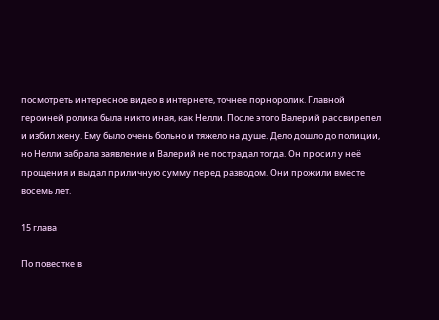посмотреть интересное видео в интернете, точнее порноролик. Главной героиней ролика была никто иная, как Нелли. После этого Валерий рассвирепел и избил жену. Ему было очень больно и тяжело на душе. Дело дошло до полиции, но Нелли забрала заявление и Валерий не пострадал тогда. Он просил у неё прощения и выдал приличную сумму перед разводом. Они прожили вместе восемь лет.

15 глава

По повестке в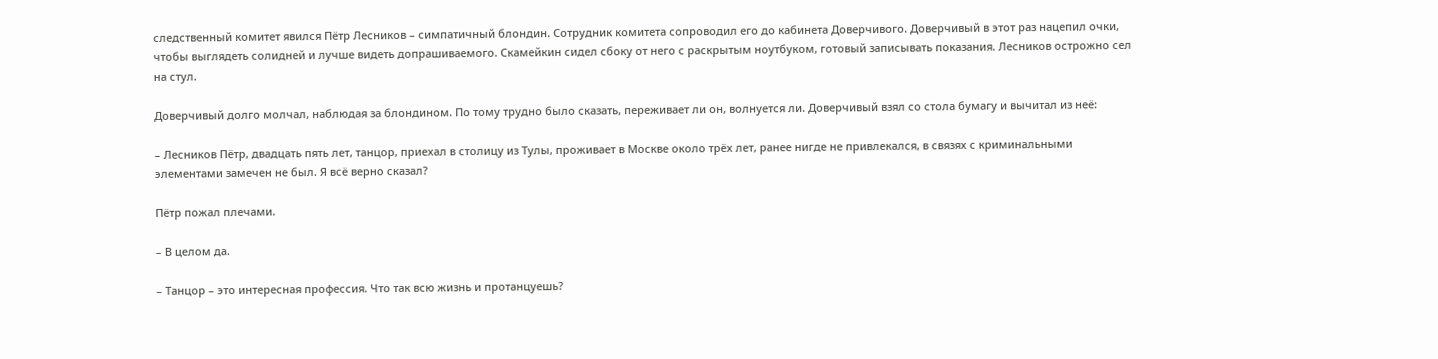следственный комитет явился Пётр Лесников – симпатичный блондин. Сотрудник комитета сопроводил его до кабинета Доверчивого. Доверчивый в этот раз нацепил очки, чтобы выглядеть солидней и лучше видеть допрашиваемого. Скамейкин сидел сбоку от него с раскрытым ноутбуком, готовый записывать показания. Лесников острожно сел на стул.

Доверчивый долго молчал, наблюдая за блондином. По тому трудно было сказать, переживает ли он, волнуется ли. Доверчивый взял со стола бумагу и вычитал из неё:

– Лесников Пётр, двадцать пять лет, танцор, приехал в столицу из Тулы, проживает в Москве около трёх лет, ранее нигде не привлекался, в связях с криминальными элементами замечен не был. Я всё верно сказал?

Пётр пожал плечами.

– В целом да.

– Танцор – это интересная профессия. Что так всю жизнь и протанцуешь?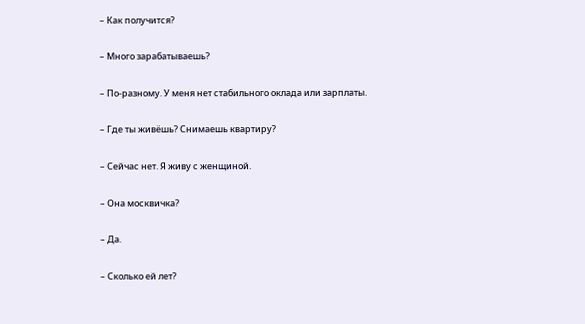– Как получится?

– Много зарабатываешь?

– По-разному. У меня нет стабильного оклада или зарплаты.

– Где ты живёшь? Снимаешь квартиру?

– Сейчас нет. Я живу с женщиной.

– Она москвичка?

– Да.

– Сколько ей лет?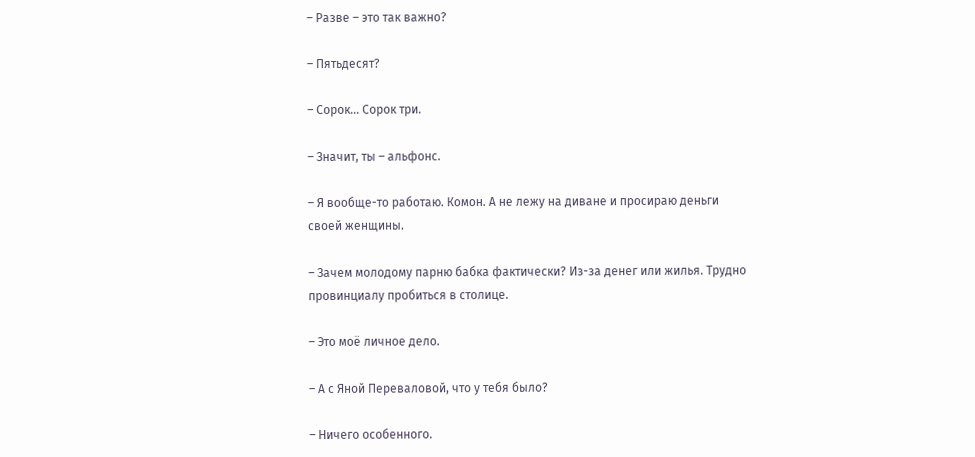– Разве – это так важно?

– Пятьдесят?

– Сорок… Сорок три.

– Значит, ты – альфонс.

– Я вообще-то работаю. Комон. А не лежу на диване и просираю деньги своей женщины.

– Зачем молодому парню бабка фактически? Из-за денег или жилья. Трудно провинциалу пробиться в столице.

– Это моё личное дело.

– А с Яной Переваловой, что у тебя было?

– Ничего особенного.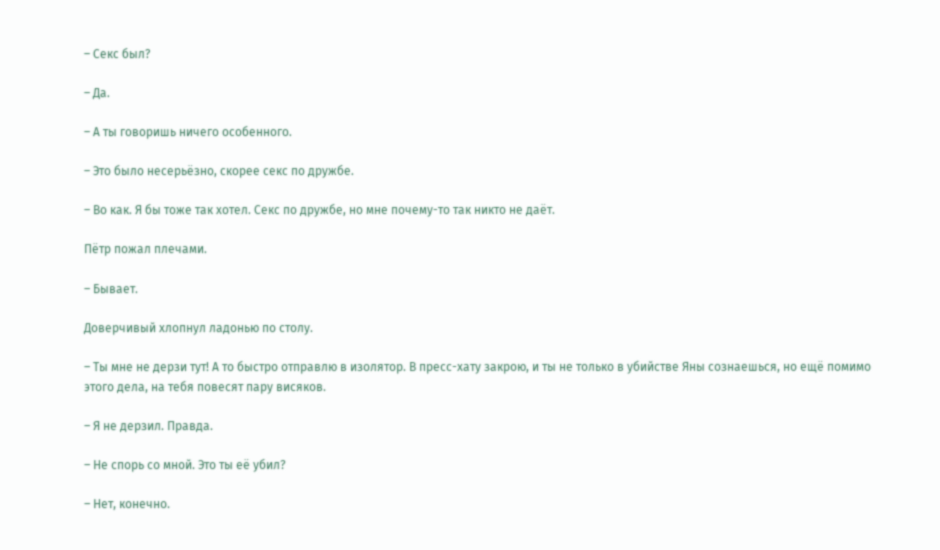– Секс был?

– Да.

– А ты говоришь ничего особенного.

– Это было несерьёзно, скорее секс по дружбе.

– Во как. Я бы тоже так хотел. Секс по дружбе, но мне почему-то так никто не даёт.

Пётр пожал плечами.

– Бывает.

Доверчивый хлопнул ладонью по столу.

– Ты мне не дерзи тут! А то быстро отправлю в изолятор. В пресс-хату закрою, и ты не только в убийстве Яны сознаешься, но ещё помимо этого дела, на тебя повесят пару висяков.

– Я не дерзил. Правда.

– Не спорь со мной. Это ты её убил?

– Нет, конечно.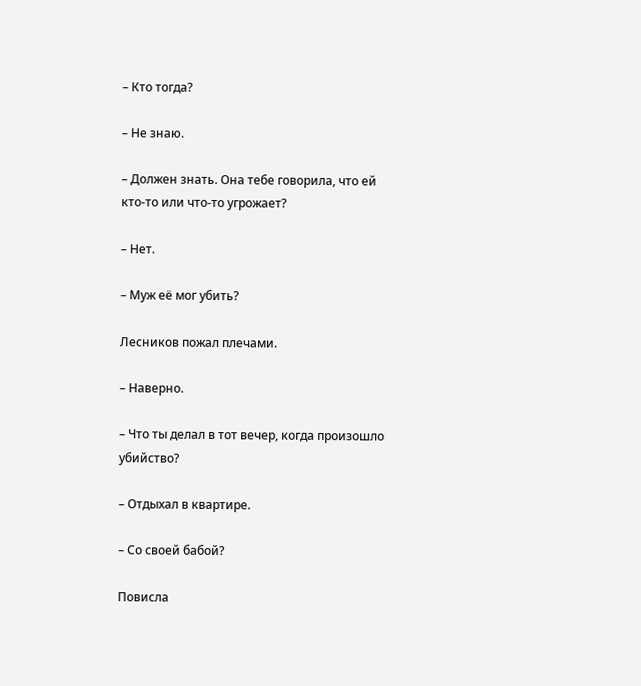– Кто тогда?

– Не знаю.

– Должен знать. Она тебе говорила, что ей кто-то или что-то угрожает?

– Нет.

– Муж её мог убить?

Лесников пожал плечами.

– Наверно.

– Что ты делал в тот вечер, когда произошло убийство?

– Отдыхал в квартире.

– Со своей бабой?

Повисла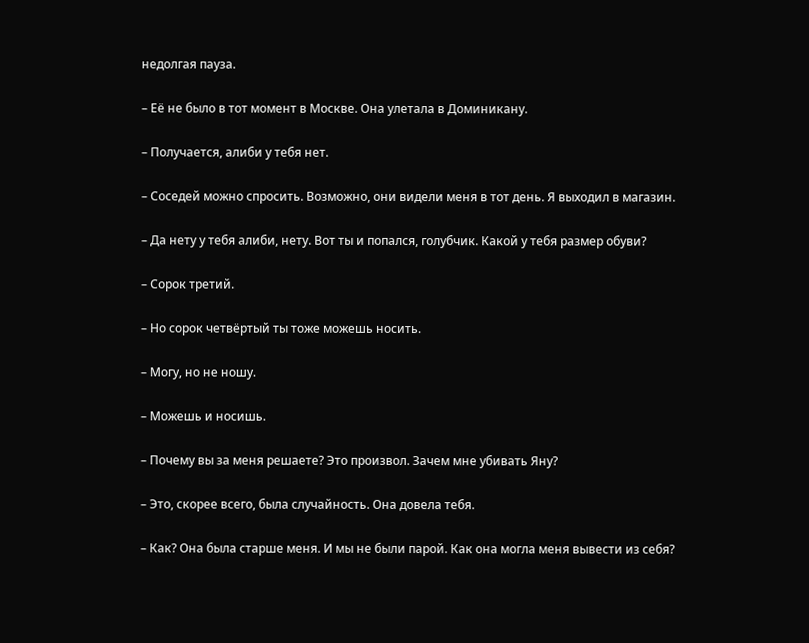недолгая пауза.

– Её не было в тот момент в Москве. Она улетала в Доминикану.

– Получается, алиби у тебя нет.

– Соседей можно спросить. Возможно, они видели меня в тот день. Я выходил в магазин.

– Да нету у тебя алиби, нету. Вот ты и попался, голубчик. Какой у тебя размер обуви?

– Сорок третий.

– Но сорок четвёртый ты тоже можешь носить.

– Могу, но не ношу.

– Можешь и носишь.

– Почему вы за меня решаете? Это произвол. Зачем мне убивать Яну?

– Это, скорее всего, была случайность. Она довела тебя.

– Как? Она была старше меня. И мы не были парой. Как она могла меня вывести из себя?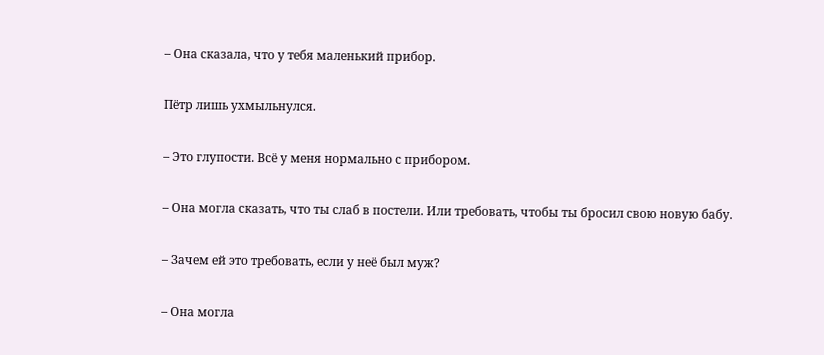– Она сказала, что у тебя маленький прибор.

Пётр лишь ухмыльнулся.

– Это глупости. Всё у меня нормально с прибором.

– Она могла сказать, что ты слаб в постели. Или требовать, чтобы ты бросил свою новую бабу.

– Зачем ей это требовать, если у неё был муж?

– Она могла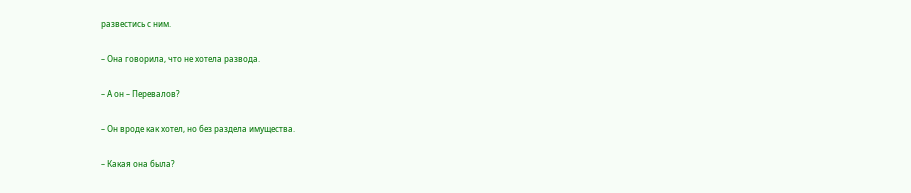развестись с ним.

– Она говорила, что не хотела развода.

– А он – Перевалов?

– Он вроде как хотел, но без раздела имущества.

– Какая она была?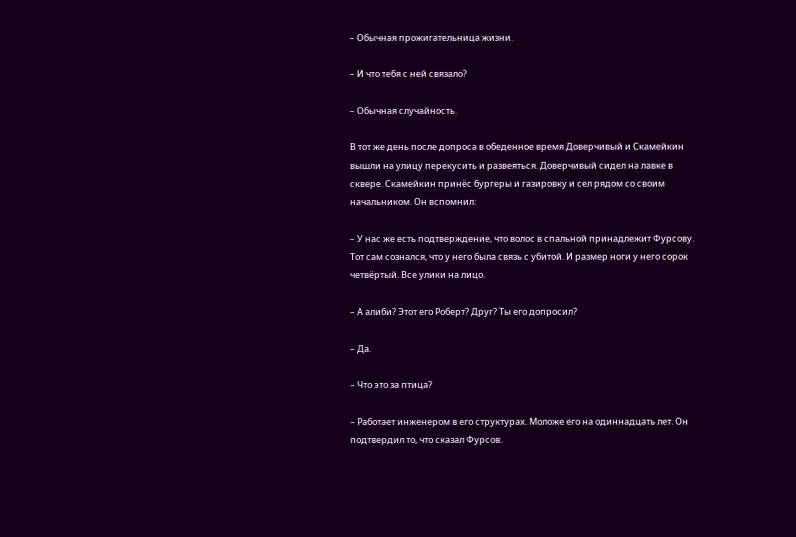– Обычная прожигательница жизни.

– И что тебя с ней связало?

– Обычная случайность.

В тот же день после допроса в обеденное время Доверчивый и Скамейкин вышли на улицу перекусить и развеяться. Доверчивый сидел на лавке в сквере. Скамейкин принёс бургеры и газировку и сел рядом со своим начальником. Он вспомнил:

– У нас же есть подтверждение, что волос в спальной принадлежит Фурсову. Тот сам сознался, что у него была связь с убитой. И размер ноги у него сорок четвёртый. Все улики на лицо.

– А алиби? Этот его Роберт? Друг? Ты его допросил?

– Да.

– Что это за птица?

– Работает инженером в его структурах. Моложе его на одиннадцать лет. Он подтвердил то, что сказал Фурсов.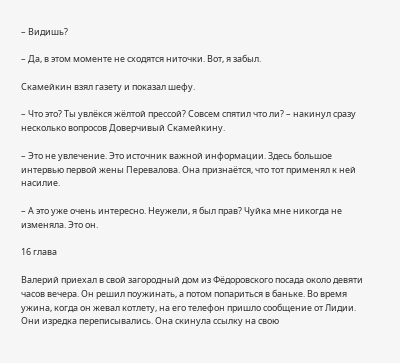– Видишь?

– Да, в этом моменте не сходятся ниточки. Вот, я забыл.

Скамейкин взял газету и показал шефу.

– Что это? Ты увлёкся жёлтой прессой? Совсем спятил что ли? – накинул сразу несколько вопросов Доверчивый Скамейкину.

– Это не увлечение. Это источник важной информации. Здесь большое интервью первой жены Перевалова. Она признаётся, что тот применял к ней насилие.

– А это уже очень интересно. Неужели, я был прав? Чуйка мне никогда не изменяла. Это он.

16 глава

Валерий приехал в свой загородный дом из Фёдоровского посада около девяти часов вечера. Он решил поужинать, а потом попариться в баньке. Во время ужина, когда он жевал котлету, на его телефон пришло сообщение от Лидии. Они изредка переписывались. Она скинула ссылку на свою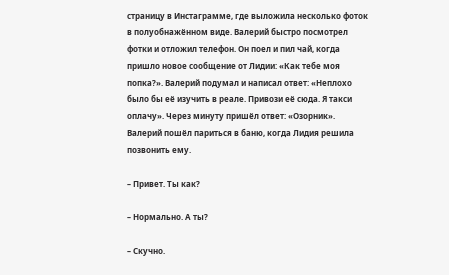страницу в Инстаграмме, где выложила несколько фоток в полуобнажённом виде. Валерий быстро посмотрел фотки и отложил телефон. Он поел и пил чай, когда пришло новое сообщение от Лидии: «Как тебе моя попка?». Валерий подумал и написал ответ: «Неплохо было бы её изучить в реале. Привози её сюда. Я такси оплачу». Через минуту пришёл ответ: «Озорник». Валерий пошёл париться в баню, когда Лидия решила позвонить ему.

– Привет. Ты как?

– Нормально. А ты?

– Скучно.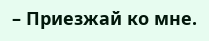– Приезжай ко мне.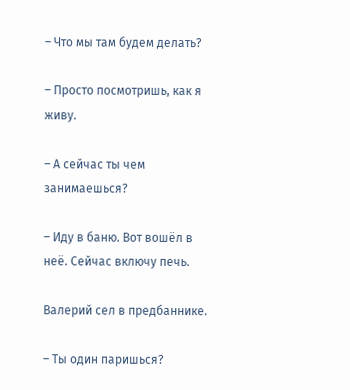– Что мы там будем делать?

– Просто посмотришь, как я живу.

– А сейчас ты чем занимаешься?

– Иду в баню. Вот вошёл в неё. Сейчас включу печь.

Валерий сел в предбаннике.

– Ты один паришься?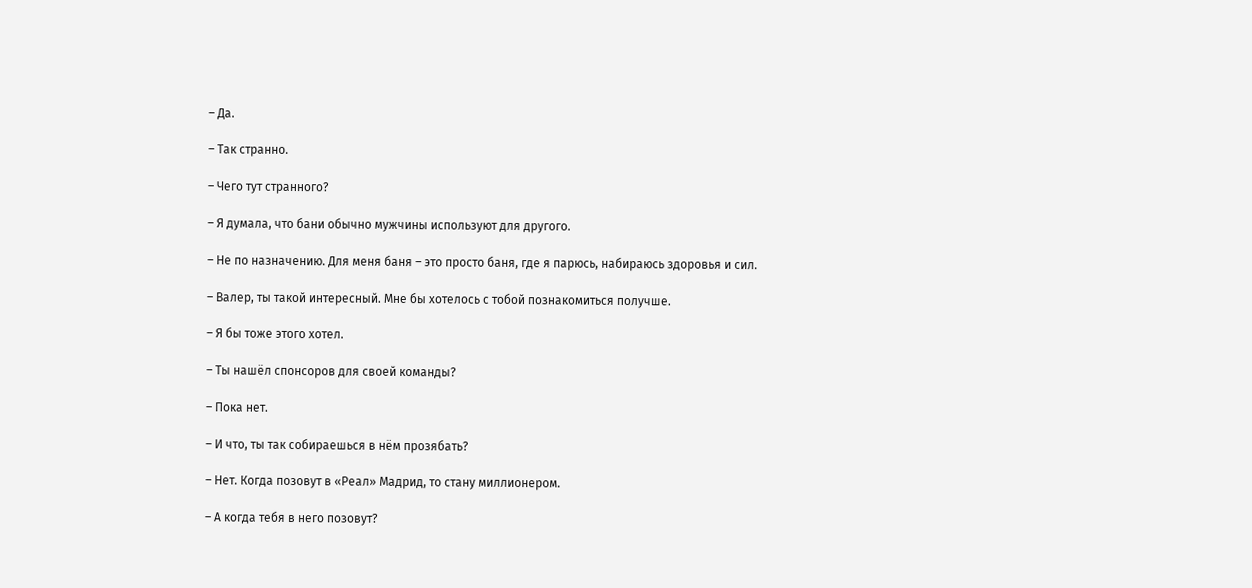– Да.

– Так странно.

– Чего тут странного?

– Я думала, что бани обычно мужчины используют для другого.

– Не по назначению. Для меня баня – это просто баня, где я парюсь, набираюсь здоровья и сил.

– Валер, ты такой интересный. Мне бы хотелось с тобой познакомиться получше.

– Я бы тоже этого хотел.

– Ты нашёл спонсоров для своей команды?

– Пока нет.

– И что, ты так собираешься в нём прозябать?

– Нет. Когда позовут в «Реал» Мадрид, то стану миллионером.

– А когда тебя в него позовут?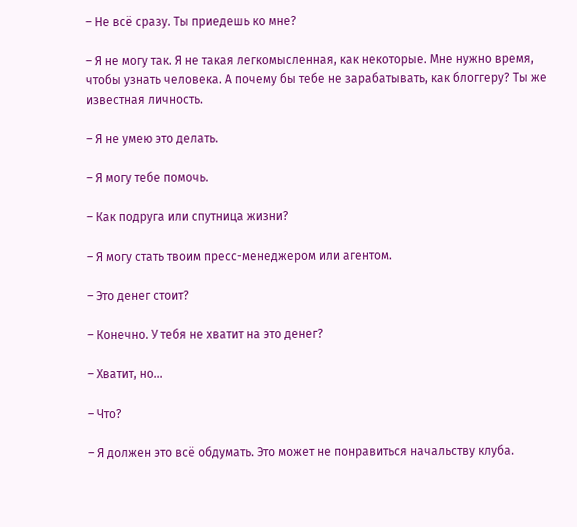– Не всё сразу. Ты приедешь ко мне?

– Я не могу так. Я не такая легкомысленная, как некоторые. Мне нужно время, чтобы узнать человека. А почему бы тебе не зарабатывать, как блоггеру? Ты же известная личность.

– Я не умею это делать.

– Я могу тебе помочь.

– Как подруга или спутница жизни?

– Я могу стать твоим пресс-менеджером или агентом.

– Это денег стоит?

– Конечно. У тебя не хватит на это денег?

– Хватит, но…

– Что?

– Я должен это всё обдумать. Это может не понравиться начальству клуба.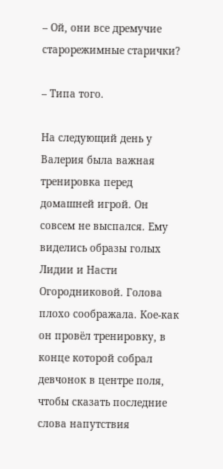– Ой, они все дремучие старорежимные старички?

– Типа того.

На следующий день у Валерия была важная тренировка перед домашней игрой. Он совсем не выспался. Ему виделись образы голых Лидии и Насти Огородниковой. Голова плохо соображала. Кое-как он провёл тренировку, в конце которой собрал девчонок в центре поля, чтобы сказать последние слова напутствия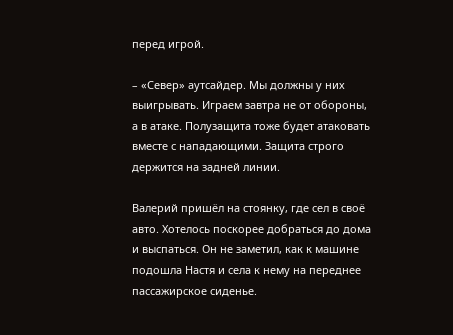перед игрой.

– «Север» аутсайдер. Мы должны у них выигрывать. Играем завтра не от обороны, а в атаке. Полузащита тоже будет атаковать вместе с нападающими. Защита строго держится на задней линии.

Валерий пришёл на стоянку, где сел в своё авто. Хотелось поскорее добраться до дома и выспаться. Он не заметил, как к машине подошла Настя и села к нему на переднее пассажирское сиденье.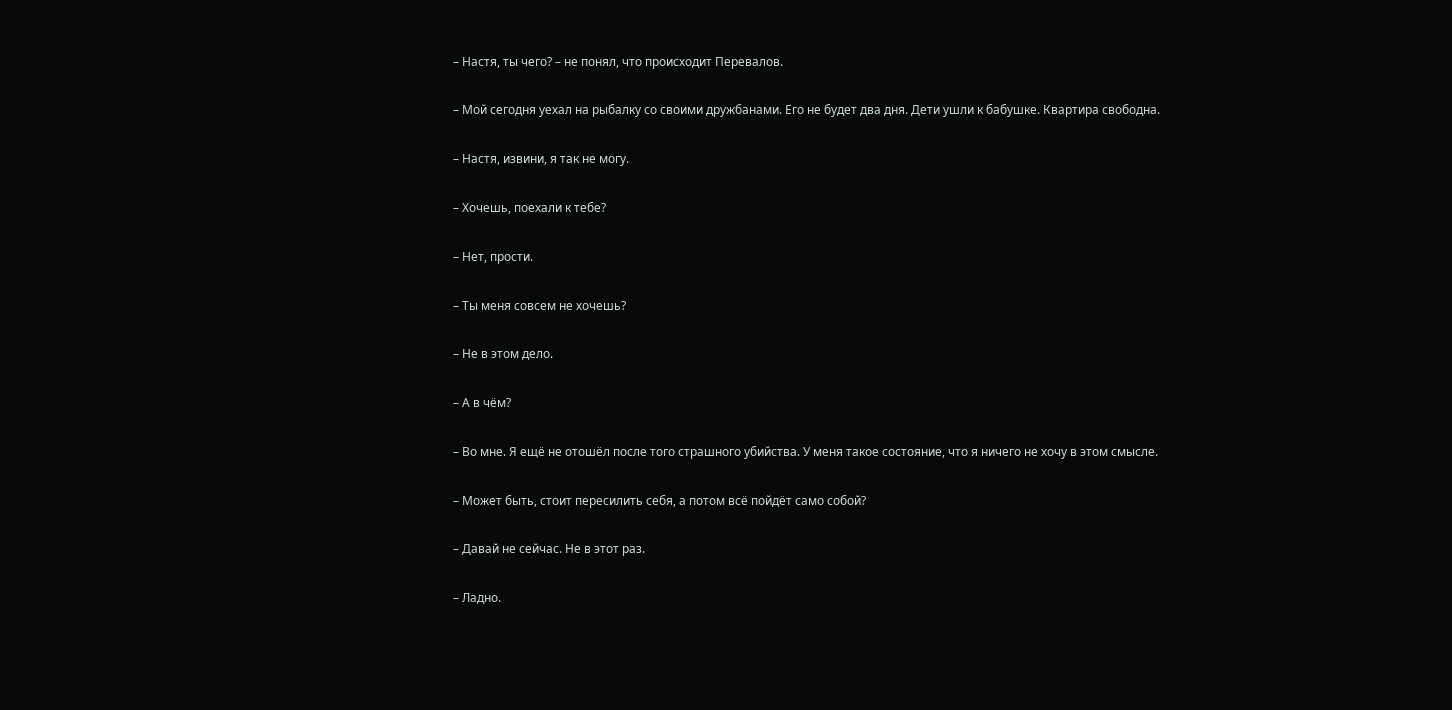– Настя, ты чего? – не понял, что происходит Перевалов.

– Мой сегодня уехал на рыбалку со своими дружбанами. Его не будет два дня. Дети ушли к бабушке. Квартира свободна.

– Настя, извини, я так не могу.

– Хочешь, поехали к тебе?

– Нет, прости.

– Ты меня совсем не хочешь?

– Не в этом дело.

– А в чём?

– Во мне. Я ещё не отошёл после того страшного убийства. У меня такое состояние, что я ничего не хочу в этом смысле.

– Может быть, стоит пересилить себя, а потом всё пойдёт само собой?

– Давай не сейчас. Не в этот раз.

– Ладно.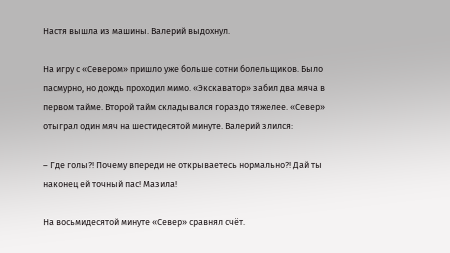Настя вышла из машины. Валерий выдохнул.

На игру с «Севером» пришло уже больше сотни болельщиков. Было пасмурно, но дождь проходил мимо. «Экскаватор» забил два мяча в первом тайме. Второй тайм складывался гораздо тяжелее. «Север» отыграл один мяч на шестидесятой минуте. Валерий злился:

– Где голы?! Почему впереди не открываетесь нормально?! Дай ты наконец ей точный пас! Мазила!

На восьмидесятой минуте «Север» сравнял счёт.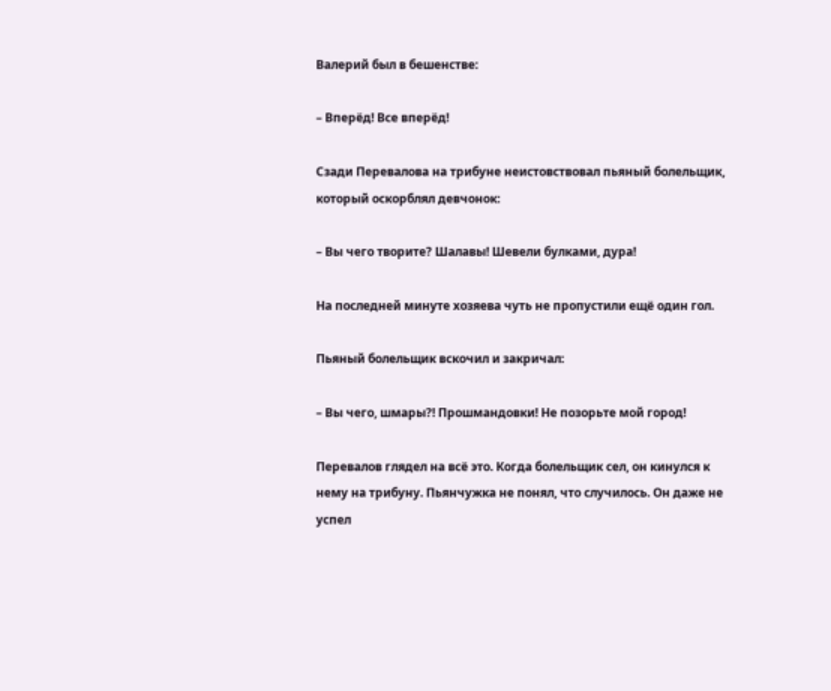Валерий был в бешенстве:

– Вперёд! Все вперёд!

Сзади Перевалова на трибуне неистовствовал пьяный болельщик, который оскорблял девчонок:

– Вы чего творите? Шалавы! Шевели булками, дура!

На последней минуте хозяева чуть не пропустили ещё один гол.

Пьяный болельщик вскочил и закричал:

– Вы чего, шмары?! Прошмандовки! Не позорьте мой город!

Перевалов глядел на всё это. Когда болельщик сел, он кинулся к нему на трибуну. Пьянчужка не понял, что случилось. Он даже не успел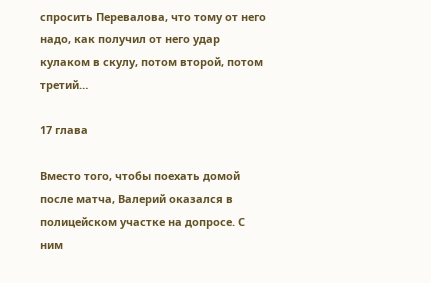спросить Перевалова, что тому от него надо, как получил от него удар кулаком в скулу, потом второй, потом третий…

17 глава

Вместо того, чтобы поехать домой после матча, Валерий оказался в полицейском участке на допросе. С ним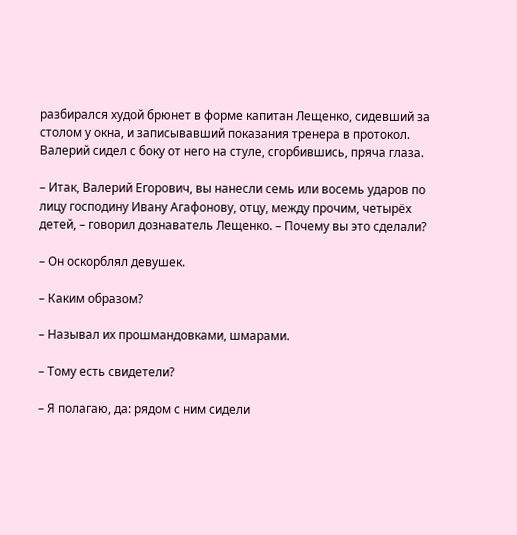разбирался худой брюнет в форме капитан Лещенко, сидевший за столом у окна, и записывавший показания тренера в протокол. Валерий сидел с боку от него на стуле, сгорбившись, пряча глаза.

– Итак, Валерий Егорович, вы нанесли семь или восемь ударов по лицу господину Ивану Агафонову, отцу, между прочим, четырёх детей, – говорил дознаватель Лещенко. – Почему вы это сделали?

– Он оскорблял девушек.

– Каким образом?

– Называл их прошмандовками, шмарами.

– Тому есть свидетели?

– Я полагаю, да: рядом с ним сидели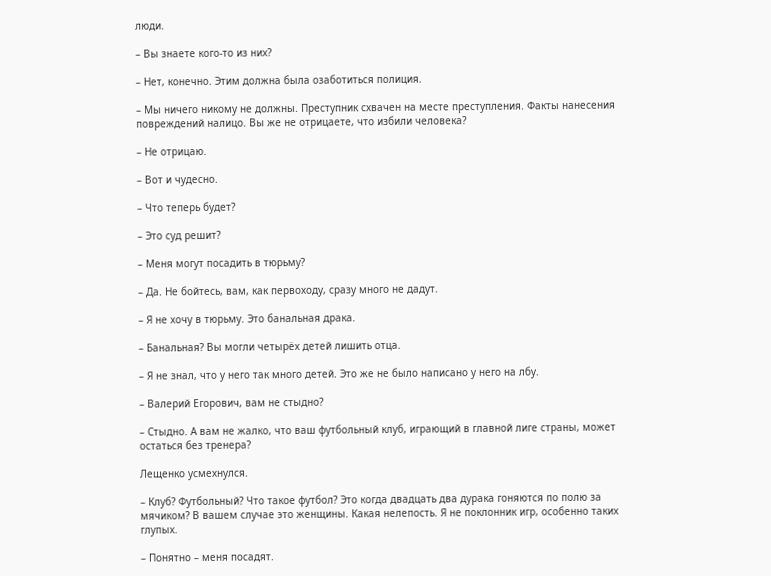люди.

– Вы знаете кого-то из них?

– Нет, конечно. Этим должна была озаботиться полиция.

– Мы ничего никому не должны. Преступник схвачен на месте преступления. Факты нанесения повреждений налицо. Вы же не отрицаете, что избили человека?

– Не отрицаю.

– Вот и чудесно.

– Что теперь будет?

– Это суд решит?

– Меня могут посадить в тюрьму?

– Да. Не бойтесь, вам, как первоходу, сразу много не дадут.

– Я не хочу в тюрьму. Это банальная драка.

– Банальная? Вы могли четырёх детей лишить отца.

– Я не знал, что у него так много детей. Это же не было написано у него на лбу.

– Валерий Егорович, вам не стыдно?

– Стыдно. А вам не жалко, что ваш футбольный клуб, играющий в главной лиге страны, может остаться без тренера?

Лещенко усмехнулся.

– Клуб? Футбольный? Что такое футбол? Это когда двадцать два дурака гоняются по полю за мячиком? В вашем случае это женщины. Какая нелепость. Я не поклонник игр, особенно таких глупых.

– Понятно – меня посадят.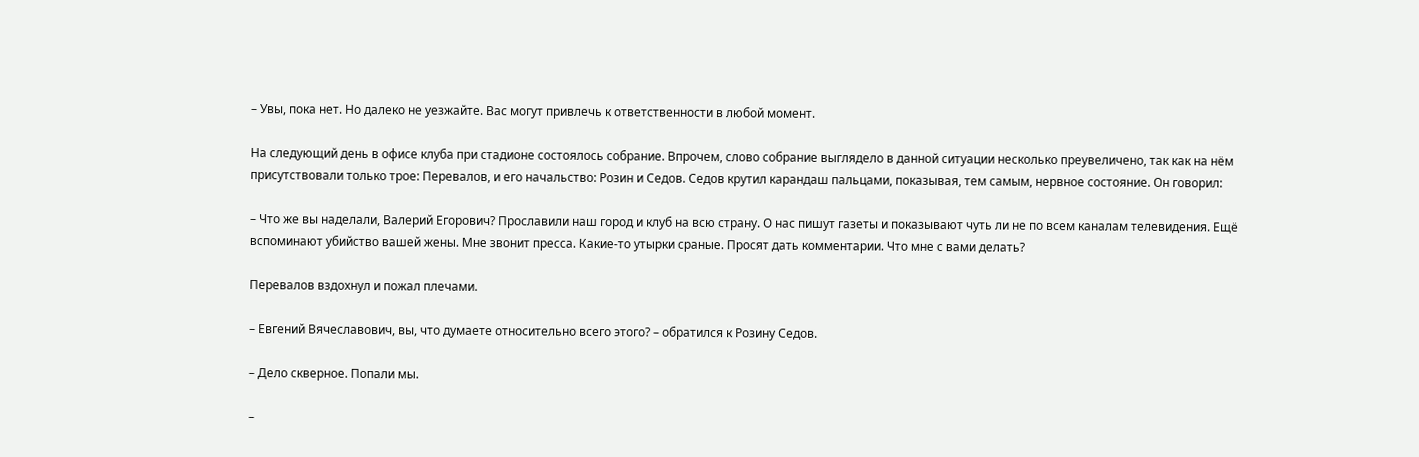– Увы, пока нет. Но далеко не уезжайте. Вас могут привлечь к ответственности в любой момент.

На следующий день в офисе клуба при стадионе состоялось собрание. Впрочем, слово собрание выглядело в данной ситуации несколько преувеличено, так как на нём присутствовали только трое: Перевалов, и его начальство: Розин и Седов. Седов крутил карандаш пальцами, показывая, тем самым, нервное состояние. Он говорил:

– Что же вы наделали, Валерий Егорович? Прославили наш город и клуб на всю страну. О нас пишут газеты и показывают чуть ли не по всем каналам телевидения. Ещё вспоминают убийство вашей жены. Мне звонит пресса. Какие-то утырки сраные. Просят дать комментарии. Что мне с вами делать?

Перевалов вздохнул и пожал плечами.

– Евгений Вячеславович, вы, что думаете относительно всего этого? – обратился к Розину Седов.

– Дело скверное. Попали мы.

–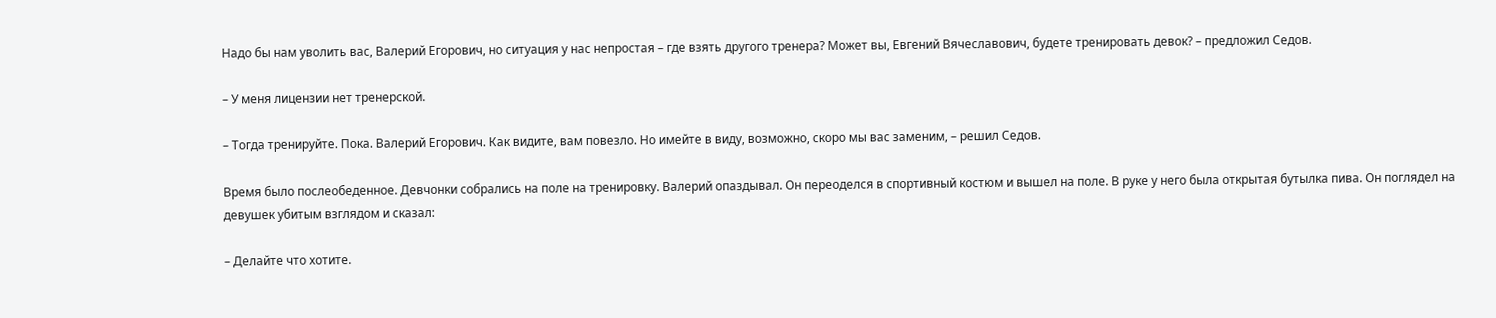Надо бы нам уволить вас, Валерий Егорович, но ситуация у нас непростая – где взять другого тренера? Может вы, Евгений Вячеславович, будете тренировать девок? – предложил Седов.

– У меня лицензии нет тренерской.

– Тогда тренируйте. Пока. Валерий Егорович. Как видите, вам повезло. Но имейте в виду, возможно, скоро мы вас заменим, – решил Седов.

Время было послеобеденное. Девчонки собрались на поле на тренировку. Валерий опаздывал. Он переоделся в спортивный костюм и вышел на поле. В руке у него была открытая бутылка пива. Он поглядел на девушек убитым взглядом и сказал:

– Делайте что хотите.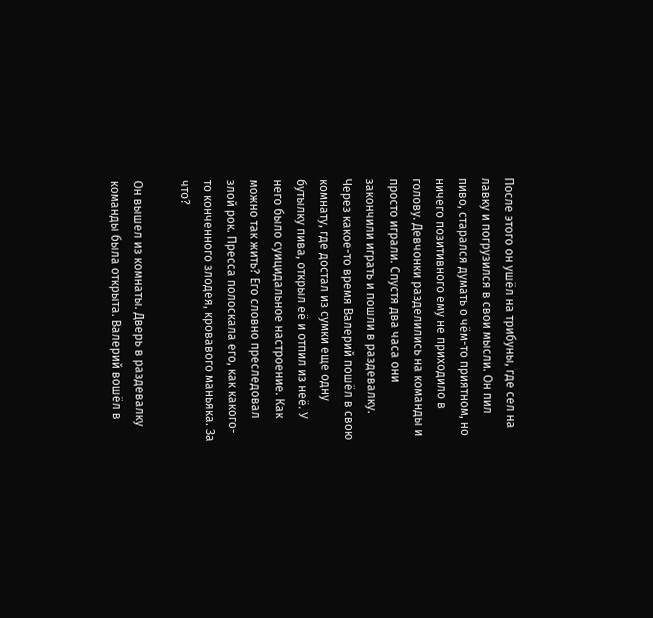После этого он ушёл на трибуны, где сел на лавку и погрузился в свои мысли. Он пил пиво, старался думать о чём-то приятном, но ничего позитивного ему не приходило в голову. Девчонки разделились на команды и просто играли. Спустя два часа они закончили играть и пошли в раздевалку. Через какое-то время Валерий пошёл в свою комнату, где достал из сумки еще одну бутылку пива, открыл её и отпил из неё. У него было суицидальное настроение. Как можно так жить? Его словно преследовал злой рок. Пресса полоскала его, как какого-то конченного злодея, кровавого маньяка. За что?

Он вышел из комнаты. Дверь в раздевалку команды была открыта. Валерий вошёл в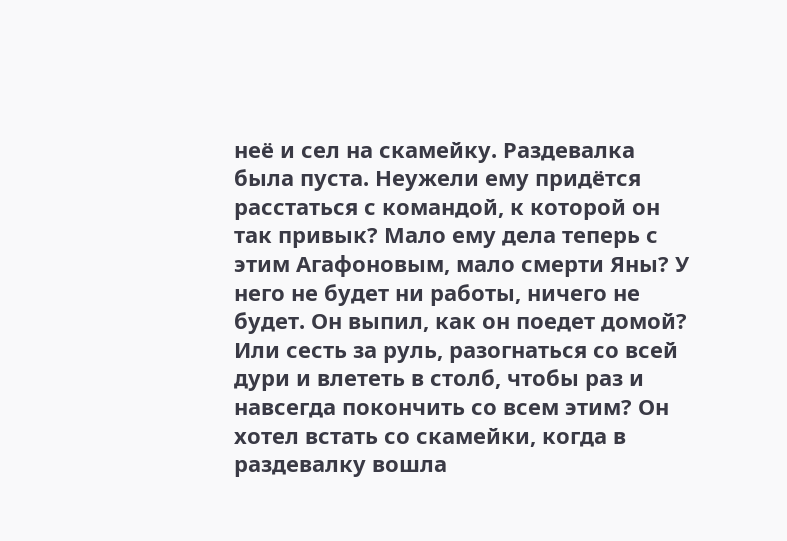неё и сел на скамейку. Раздевалка была пуста. Неужели ему придётся расстаться с командой, к которой он так привык? Мало ему дела теперь с этим Агафоновым, мало смерти Яны? У него не будет ни работы, ничего не будет. Он выпил, как он поедет домой? Или сесть за руль, разогнаться со всей дури и влететь в столб, чтобы раз и навсегда покончить со всем этим? Он хотел встать со скамейки, когда в раздевалку вошла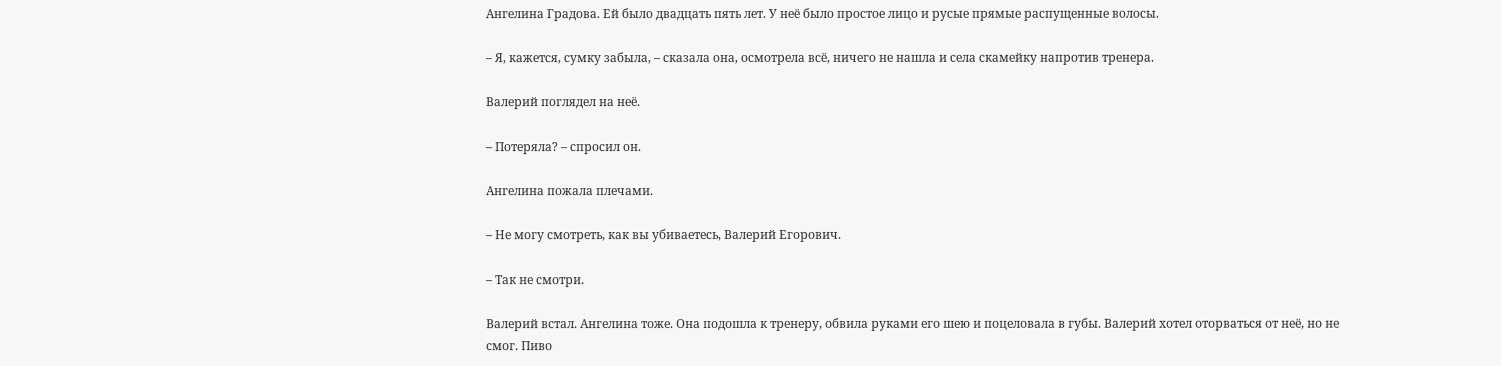Ангелина Градова. Ей было двадцать пять лет. У неё было простое лицо и русые прямые распущенные волосы.

– Я, кажется, сумку забыла, – сказала она, осмотрела всё, ничего не нашла и села скамейку напротив тренера.

Валерий поглядел на неё.

– Потеряла? – спросил он.

Ангелина пожала плечами.

– Не могу смотреть, как вы убиваетесь, Валерий Егорович.

– Так не смотри.

Валерий встал. Ангелина тоже. Она подошла к тренеру, обвила руками его шею и поцеловала в губы. Валерий хотел оторваться от неё, но не смог. Пиво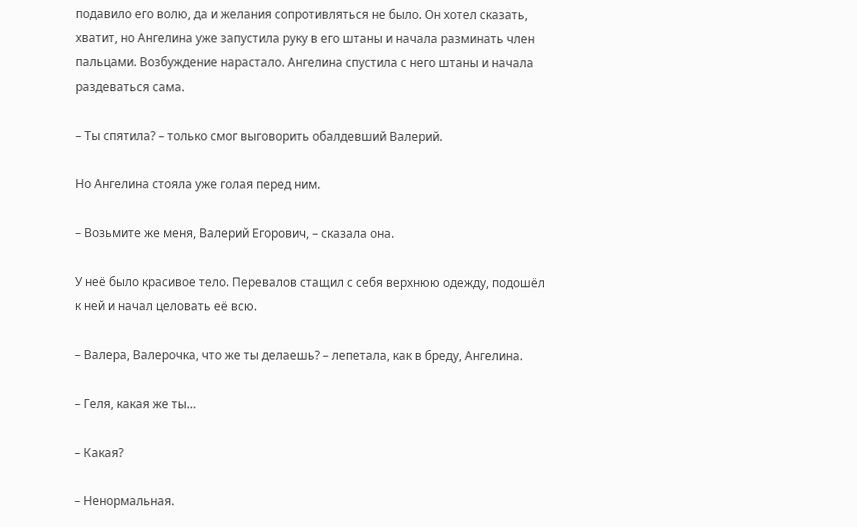подавило его волю, да и желания сопротивляться не было. Он хотел сказать, хватит, но Ангелина уже запустила руку в его штаны и начала разминать член пальцами. Возбуждение нарастало. Ангелина спустила с него штаны и начала раздеваться сама.

– Ты спятила? – только смог выговорить обалдевший Валерий.

Но Ангелина стояла уже голая перед ним.

– Возьмите же меня, Валерий Егорович, – сказала она.

У неё было красивое тело. Перевалов стащил с себя верхнюю одежду, подошёл к ней и начал целовать её всю.

– Валера, Валерочка, что же ты делаешь? – лепетала, как в бреду, Ангелина.

– Геля, какая же ты…

– Какая?

– Ненормальная.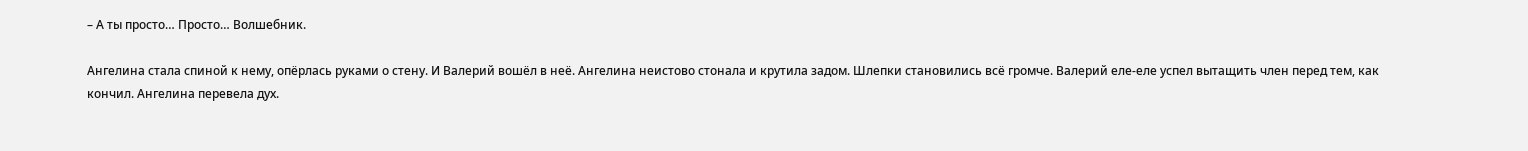– А ты просто… Просто… Волшебник.

Ангелина стала спиной к нему, опёрлась руками о стену. И Валерий вошёл в неё. Ангелина неистово стонала и крутила задом. Шлепки становились всё громче. Валерий еле-еле успел вытащить член перед тем, как кончил. Ангелина перевела дух.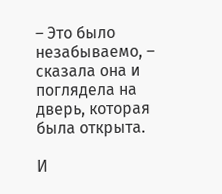– Это было незабываемо, – сказала она и поглядела на дверь, которая была открыта.

И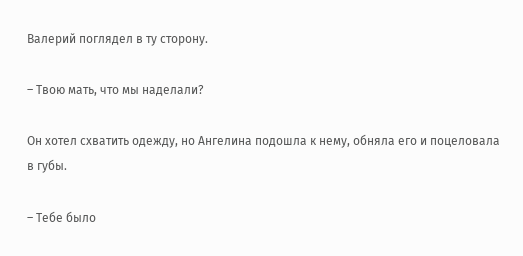Валерий поглядел в ту сторону.

– Твою мать, что мы наделали?

Он хотел схватить одежду, но Ангелина подошла к нему, обняла его и поцеловала в губы.

– Тебе было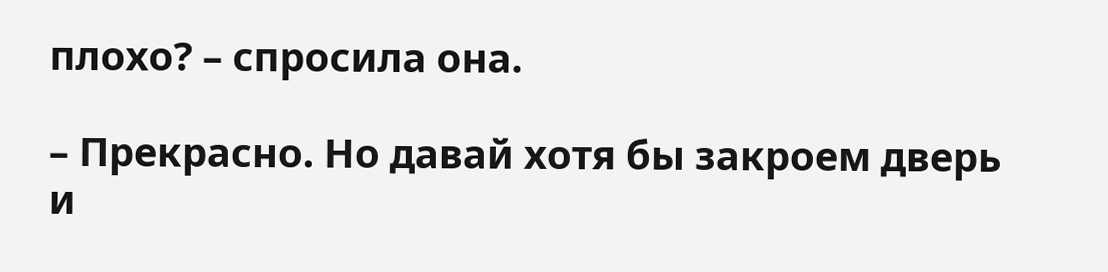плохо? – спросила она.

– Прекрасно. Но давай хотя бы закроем дверь и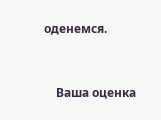оденемся.


    Ваша оценка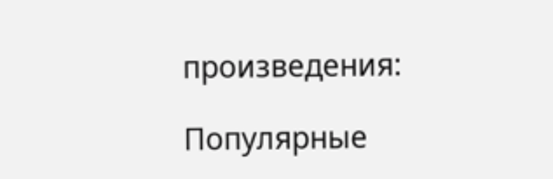произведения:

Популярные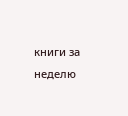книги за неделю